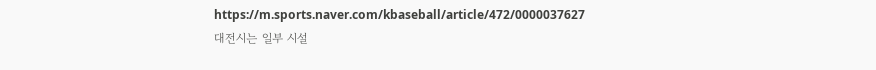https://m.sports.naver.com/kbaseball/article/472/0000037627
대전시는 일부 시설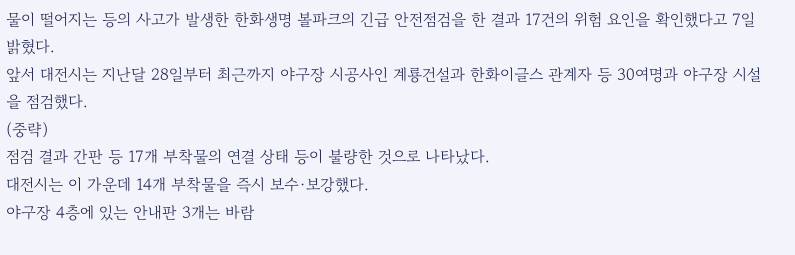물이 떨어지는 등의 사고가 발생한 한화생명 볼파크의 긴급 안전점검을 한 결과 17건의 위험 요인을 확인했다고 7일 밝혔다.
앞서 대전시는 지난달 28일부터 최근까지 야구장 시공사인 계룡건설과 한화이글스 관계자 등 30여명과 야구장 시설을 점검했다.
(중략)
점검 결과 간판 등 17개 부착물의 연결 상태 등이 불량한 것으로 나타났다.
대전시는 이 가운데 14개 부착물을 즉시 보수·보강했다.
야구장 4층에 있는 안내판 3개는 바람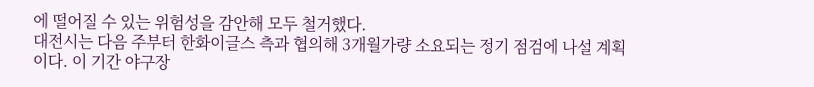에 떨어질 수 있는 위험성을 감안해 모두 철거했다.
대전시는 다음 주부터 한화이글스 측과 협의해 3개월가량 소요되는 정기 점검에 나설 계획이다. 이 기간 야구장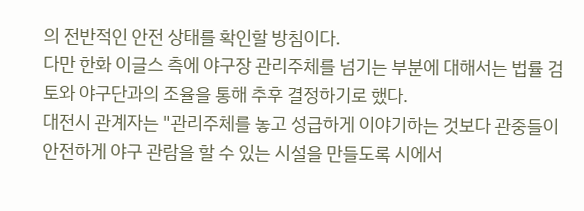의 전반적인 안전 상태를 확인할 방침이다.
다만 한화 이글스 측에 야구장 관리주체를 넘기는 부분에 대해서는 법률 검토와 야구단과의 조율을 통해 추후 결정하기로 했다.
대전시 관계자는 "관리주체를 놓고 성급하게 이야기하는 것보다 관중들이 안전하게 야구 관람을 할 수 있는 시설을 만들도록 시에서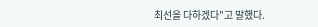최선을 다하겠다"고 말했다.